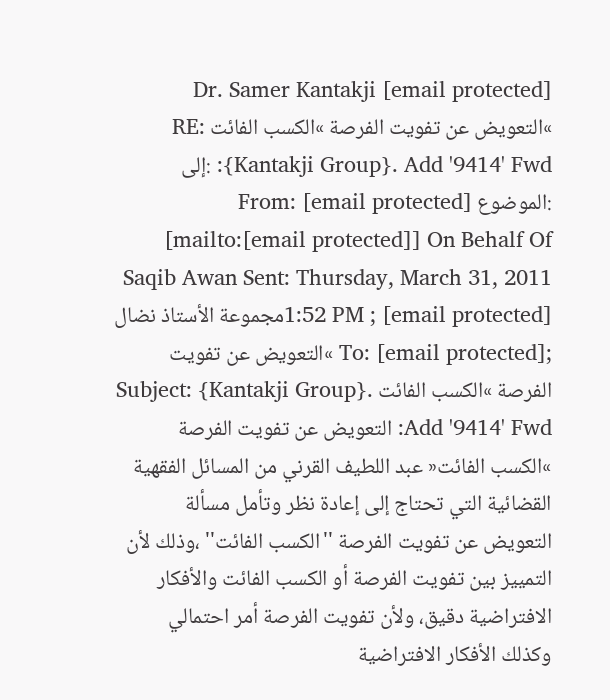Dr. Samer Kantakji [email protected] »التعویض عن تفویت الفرصة »الكسب الفائت RE: {Kantakji Group}. Add '9414' Fwd: :إلى :الموضوع From: [email protected] [mailto:[email protected]] On Behalf Of Saqib Awan Sent: Thursday, March 31, 2011 1:52 PM ; [email protected]مجموعة الأستاذ نضال ;To: [email protected] »التعويض عن تفويت الفرصة »الكسب الفائت Subject: {Kantakji Group}. Add '9414' Fwd: التعويض عن تفويت الفرصة »الكسب الفائت« عبد اللطيف القرني من المسائل الفقهية القضائية التي تحتاج إلى إعادة نظر وتأمل مسألة التعويض عن تفويت الفرصة ''الكسب الفائت'' ،وذلك لأن التمييز بين تفويت الفرصة أو الكسب الفائت والأفكار الافتراضية دقيق، ولأن تفويت الفرصة أمر احتمالي وكذلك الأفكار الافتراضية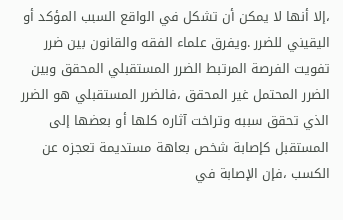،إلا أنها لا يمكن أن تشكل في الواقع السبب المؤكد أو اليقيني للضرر .ويفرق علماء الفقه والقانون بين ضرر تفويت الفرصة المرتبط الضرر المستقبلي المحقق وبين الضرر المحتمل غير المحقق ،فالضرر المستقبلي هو الضرر الذي تحقق سببه وتراخت آثاره كلها أو بعضها إلى المستقبل كإصابة شخص بعاهة مستديمة تعجزه عن الكسب ،فإن الإصابة في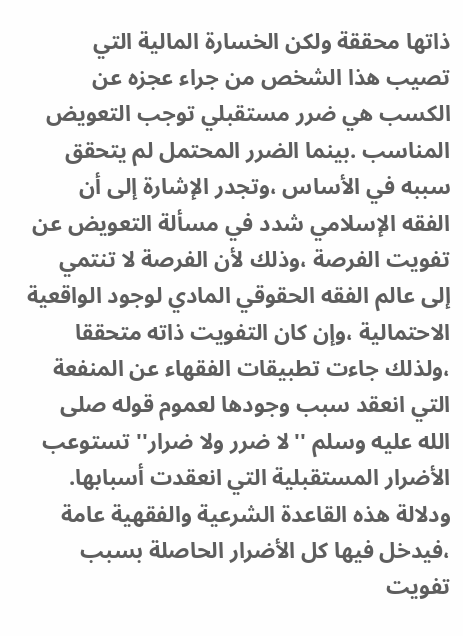ذاتها محققة ولكن الخسارة المالية التي تصيب هذا الشخص من جراء عجزه عن الكسب هي ضرر مستقبلي توجب التعويض المناسب .بينما الضرر المحتمل لم يتحقق سببه في الأساس ،وتجدر الإشارة إلى أن الفقه الإسلامي شدد في مسألة التعويض عن تفويت الفرصة ،وذلك لأن الفرصة لا تنتمي إلى عالم الفقه الحقوقي المادي لوجود الواقعية الاحتمالية ،وإن كان التفويت ذاته متحققا ،ولذلك جاءت تطبيقات الفقهاء عن المنفعة التي انعقد سبب وجودها لعموم قوله صلى الله عليه وسلم ''لا ضرر ولا ضرار'' تستوعب الأضرار المستقبلية التي انعقدت أسبابها. ودلالة هذه القاعدة الشرعية والفقهية عامة ،فيدخل فيها كل الأضرار الحاصلة بسبب تفويت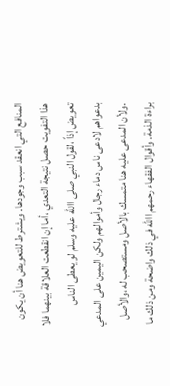المنافع التي انعقد سبب وجودها. ويشترط للتعويض هنا أن يكون هذا التفويت حصل نتيجة التعدي ،أما إن انقطعت العلاقة بينهما فلا تعويض إذاً ،لقول النبي صلى االله عليه وسلم لو يعطى الناس بدعواهم لادعى ناس دماء رجال وأموالهم ولكن اليمين على المدعي .ولأن المدعى عليه هنا متمسك بالأصل ومستصحب له ،والأصل براءة الذمة. وأقوال الفقهاء رحمهم االله في ذلك واضحة ومن ذلك ما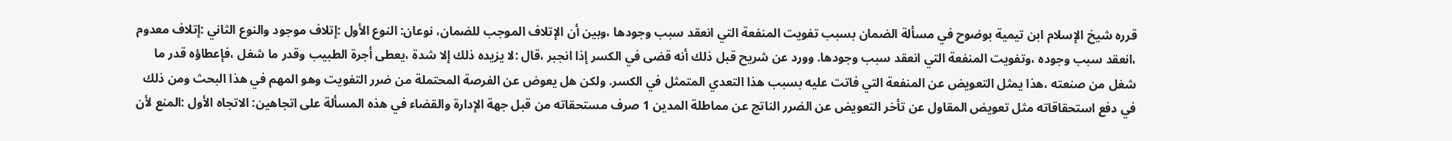قرره شيخ الإسلام ابن تيمية بوضوح في مسألة الضمان بسبب تفويت المنفعة التي انعقد سبب وجودها ،وبين أن الإتلاف الموجب للضمان، نوعان: النوع الأول :إتلاف موجود والنوع الثاني :إتلاف معدوم ،انعقد سبب وجوده ،وتفويت المنفعة التي انعقد سبب وجودها. وورد عن شريح قبل ذلك أنه قضى في الكسر إذا انجبر ،قال :لا يزيده ذلك إلا شدة ،يعطى أجرة الطبيب وقدر ما شغل ،فإعطاؤه قدر ما شغل من صنعته ،هذا يمثل التعويض عن المنفعة التي فاتت عليه بسبب هذا التعدي المتمثل في الكسر. ولكن هل يعوض عن الفرصة المحتملة من ضرر التفويت وهو المهم في هذا البحث ومن ذلك في دفع استحقاقاته مثل تعويض المقاول عن تأخر التعويض عن الضرر الناتج عن مماطلة المدين 1 صرف مستحقاته من قبل جهة الإدارة والقضاء في هذه المسألة على اتجاهين: الاتجاه الأول :المنع لأن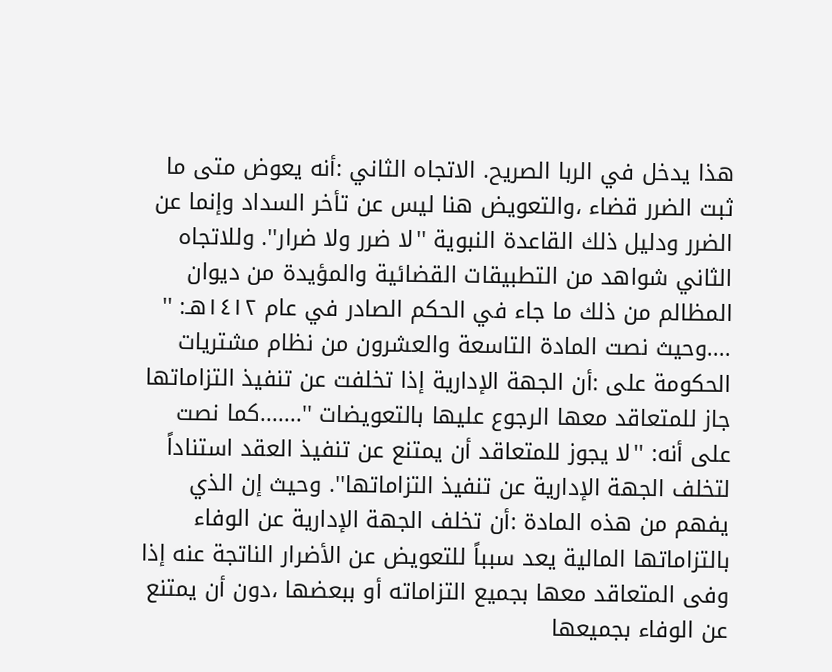هذا يدخل في الربا الصريح. الاتجاه الثاني :أنه يعوض متى ما ثبت الضرر قضاء ،والتعويض هنا ليس عن تأخر السداد وإنما عن الضرر ودليل ذلك القاعدة النبوية ''لا ضرر ولا ضرار''. وللاتجاه الثاني شواهد من التطبيقات القضائية والمؤيدة من ديوان المظالم من ذلك ما جاء في الحكم الصادر في عام ١٤١٢هـ: '' ....وحيث نصت المادة التاسعة والعشرون من نظام مشتريات الحكومة على :أن الجهة الإدارية إذا تخلفت عن تنفيذ التزاماتها جاز للمتعاقد معها الرجوع عليها بالتعويضات ''.......كما نصت على أنه: ''لا يجوز للمتعاقد أن يمتنع عن تنفيذ العقد استناداً لتخلف الجهة الإدارية عن تنفيذ التزاماتها''. وحيث إن الذي يفهم من هذه المادة :أن تخلف الجهة الإدارية عن الوفاء بالتزاماتها المالية يعد سبباً للتعويض عن الأضرار الناتجة عنه إذا وفى المتعاقد معها بجميع التزاماته أو ببعضها ،دون أن يمتنع عن الوفاء بجميعها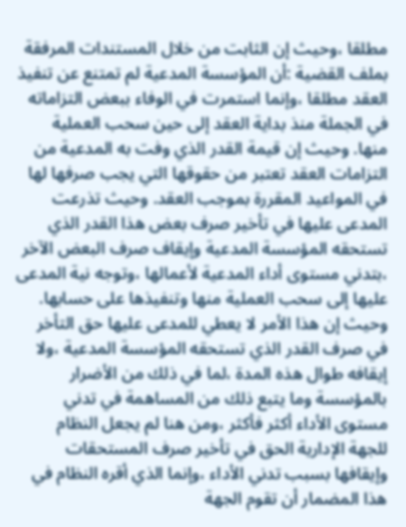مطلقا ،وحيث إن الثابت من خلال المستندات المرفقة بملف القضية :أن المؤسسة المدعية لم تمتنع عن تنفيذ العقد مطلقا ،وإنما استمرت في الوفاء ببعض التزاماته في الجملة منذ بداية العقد إلى حين سحب العملية منها. وحيث إن قيمة القدر الذي وفت به المدعية من التزامات العقد تعتبر من حقوقها التي يجب صرفها لها في المواعيد المقررة بموجب العقد. وحيث تذرعت المدعى عليها في تأخير صرف بعض هذا القدر الذي تستحقه المؤسسة المدعية وإيقاف صرف البعض الآخر ،بتدني مستوى أداء المدعية لأعمالها ،وتوجه نية المدعى عليها إلى سحب العملية منها وتنفيذها على حسابها. وحيث إن هذا الأمر لا يعطي للمدعى عليها حق التأخر في صرف القدر الذي تستحقه المؤسسة المدعية ،ولا إيقافه طوال هذه المدة ،لما في ذلك من الأضرار بالمؤسسة وما يتبع ذلك من المساهمة في تدني مستوى الأداء أكثر فأكثر ،ومن هنا لم يجعل النظام للجهة الإدارية الحق في تأخير صرف المستحقات وإيقافها بسبب تدني الأداء ،وإنما الذي أقره النظام في هذا المضمار أن تقوم الجهة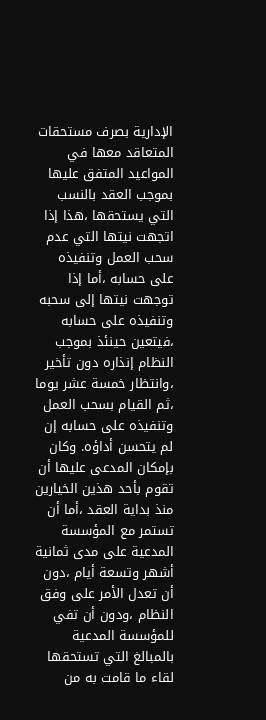الإدارية بصرف مستحقات المتعاقد معها في المواعيد المتفق عليها بموجب العقد بالنسب التي يستحقها ،هذا إذا اتجهت نيتها التي عدم سحب العمل وتنفيذه على حسابه ،أما إذا توجهت نيتها إلى سحبه وتنفيذه على حسابه ،فيتعين حينئذ بموجب النظام إنذاره دون تأخير ،وانتظار خمسة عشر يوما ،ثم القيام بسحب العمل وتنفيذه على حسابه إن لم يتحسن أداؤه. وكان بإمكان المدعى عليها أن تقوم بأحد هذين الخيارين منذ بداية العقد ،أما أن تستمر مع المؤسسة المدعية على مدى ثمانية أشهر وتسعة أيام ،دون أن تعدل الأمر على وفق النظام ،ودون أن تفي للمؤسسة المدعية بالمبالغ التي تستحقها لقاء ما قامت به من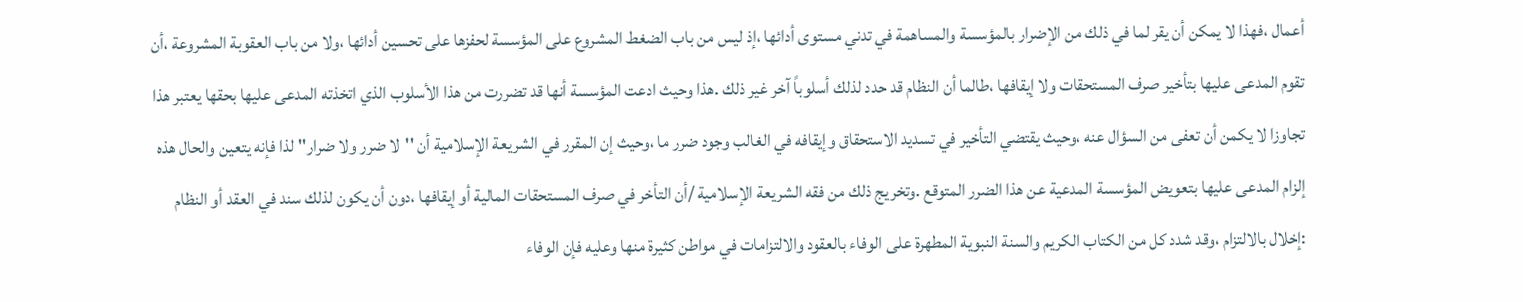أعمال ،فهذا لا يمكن أن يقر لما في ذلك من الإضرار بالمؤسسة والمساهمة في تدني مستوى أدائها ،إذ ليس من باب الضغط المشروع على المؤسسة لحفزها على تحسين أدائها ،ولا من باب العقوبة المشروعة ،أن تقوم المدعى عليها بتأخير صرف المستحقات ولا إيقافها ،طالما أن النظام قد حدد لذلك أسلوباً آخر غير ذلك .هذا وحيث ادعت المؤسسة أنها قد تضررت من هذا الأسلوب الذي اتخذته المدعى عليها بحقها يعتبر هذا تجاوزا لا يكمن أن تعفى من السؤال عنه ،وحيث يقتضي التأخير في تسديد الاستحقاق وإيقافه في الغالب وجود ضرر ما ،وحيث إن المقرر في الشريعة الإسلامية أن ''لا ضرر ولا ضرار'' لذا فإنه يتعين والحال هذه إلزام المدعى عليها بتعويض المؤسسة المدعية عن هذا الضرر المتوقع .وتخريج ذلك من فقه الشريعة الإسلامية /أن التأخر في صرف المستحقات المالية أو إيقافها ،دون أن يكون لذلك سند في العقد أو النظام :إخلال بالالتزام ،وقد شدد كل من الكتاب الكريم والسنة النبوية المطهرة على الوفاء بالعقود والالتزامات في مواطن كثيرة منها وعليه فإن الوفاء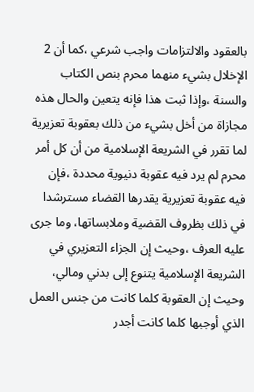بالعقود والالتزامات واجب شرعي ،كما أن 2 الإخلال بشيء منهما محرم بنص الكتاب والسنة ،وإذا ثبت هذا فإنه يتعين والحال هذه مجازاة من أخل بشيء من ذلك بعقوبة تعزيرية لما تقرر في الشريعة الإسلامية من أن كل أمر محرم لم يرد فيه عقوبة دنيوية محددة ،فإن فيه عقوبة تعزيرية يقدرها القضاء مسترشدا في ذلك بظروف القضية وملابساتها، وما جرى عليه العرف ،وحيث إن الجزاء التعزيري في الشريعة الإسلامية يتنوع إلى بدني ومالي، وحيث إن العقوبة كلما كانت من جنس العمل الذي أوجبها كلما كانت أجدر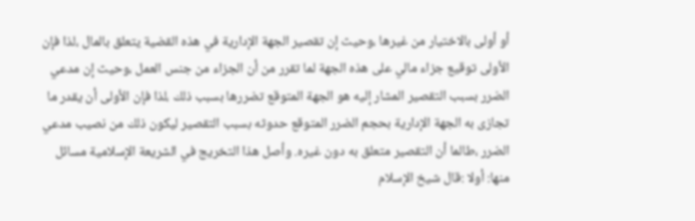أو أولى بالاختيار من غيرها ،وحيث إن تقصير الجهة الإدارية في هذه القضية يتعلق بالمال ،لذا فإن الأولى توقيع جزاء مالي على هذه الجهة لما تقرر من أن الجزاء من جنس العمل ،وحيث إن مدعي الضرر بسبب التقصير المشار إليه هو الجهة المتوقع تضررها بسبب ذلك ،لذا فإن الأولى أن يقدر ما تجازى به الجهة الإدارية بحجم الضرر المتوقع حدوثه بسبب التقصير ليكون ذلك من نصيب مدعي الضرر ،طالما أن التقصير متعلق به دون غيره. وأصل هذا التخريج في الشريعة الإسلامية مسائل منها: أولا :قال شيخ الإسلام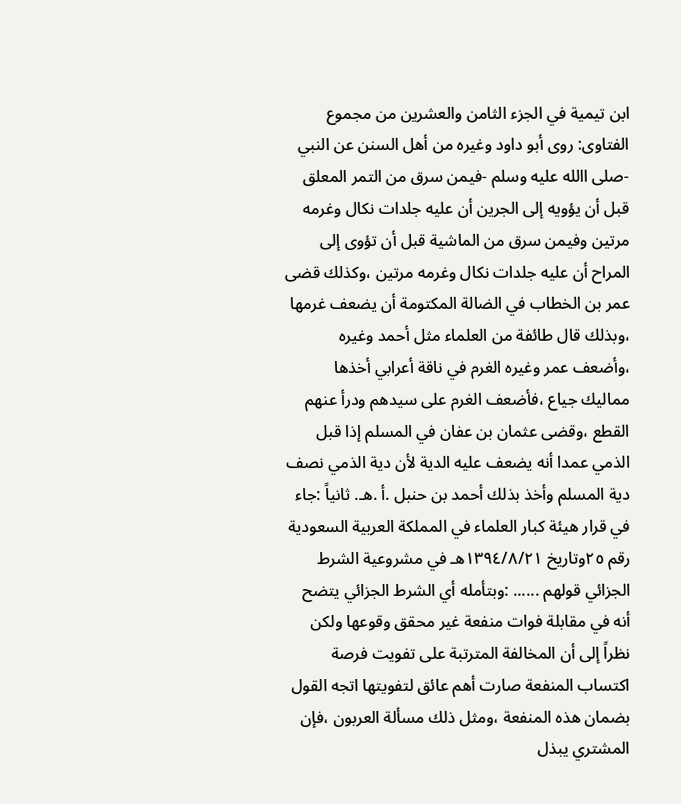ابن تيمية في الجزء الثامن والعشرين من مجموع الفتاوى: روى أبو داود وغيره من أهل السنن عن النبي -صلى االله عليه وسلم -فيمن سرق من التمر المعلق قبل أن يؤويه إلى الجرين أن عليه جلدات نكال وغرمه مرتين وفيمن سرق من الماشية قبل أن تؤوى إلى المراح أن عليه جلدات نكال وغرمه مرتين ،وكذلك قضى عمر بن الخطاب في الضالة المكتومة أن يضعف غرمها ،وبذلك قال طائفة من العلماء مثل أحمد وغيره ،وأضعف عمر وغيره الغرم في ناقة أعرابي أخذها مماليك جياع ،فأضعف الغرم على سيدهم ودرأ عنهم القطع ،وقضى عثمان بن عفان في المسلم إذا قبل الذمي عمدا أنه يضعف عليه الدية لأن دية الذمي نصف دية المسلم وأخذ بذلك أحمد بن حنبل .أ .هـ. ثانياً :جاء في قرار هيئة كبار العلماء في المملكة العربية السعودية رقم ٢٥وتاريخ ١٣٩٤/٨/٢١هـ في مشروعية الشرط الجزائي قولهم ...... :وبتأمله أي الشرط الجزائي يتضح أنه في مقابلة فوات منفعة غير محقق وقوعها ولكن نظراً إلى أن المخالفة المترتبة على تفويت فرصة اكتساب المنفعة صارت أهم عائق لتفويتها اتجه القول بضمان هذه المنفعة ،ومثل ذلك مسألة العربون ،فإن المشتري يبذل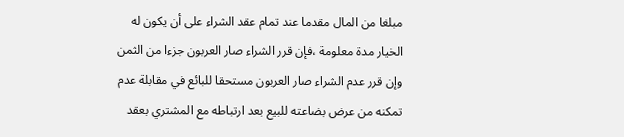مبلغا من المال مقدما عند تمام عقد الشراء على أن يكون له الخيار مدة معلومة ،فإن قرر الشراء صار العربون جزءا من الثمن وإن قرر عدم الشراء صار العربون مستحقا للبائع في مقابلة عدم تمكنه من عرض بضاعته للبيع بعد ارتباطه مع المشتري بعقد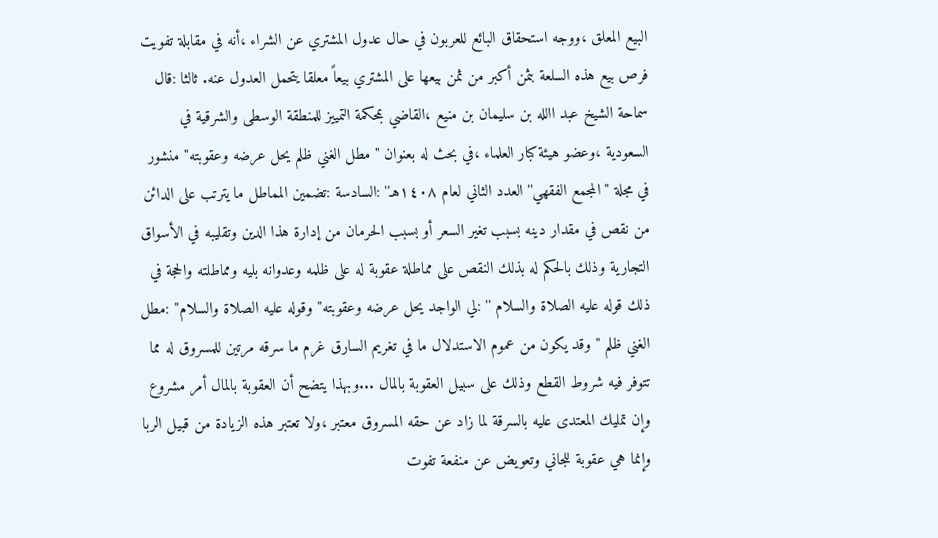البيع المعلق ،ووجه استحقاق البائع للعربون في حال عدول المشتري عن الشراء ،أنه في مقابلة تفويت فرص بيع هذه السلعة بثمن أكبر من ثمن بيعها على المشتري بيعاً معلقا يتحمل العدول عنه. ثالثا :قال سماحة الشيخ عبد االله بن سليمان بن منيع ،القاضي بمحكمة التمييز للمنطقة الوسطى والشرقية في السعودية ،وعضو هيئة كبار العلماء ،في بحث له بعنوان ''مطل الغني ظلم يحل عرضه وعقوبته'' منشور في مجلة ''المجمع الفقهي'' العدد الثاني لعام ١٤٠٨هـ'' :السادسة :تضمين المماطل ما يترتب على الدائن من نقص في مقدار دينه بسبب تغير السعر أو بسبب الحرمان من إدارة هذا الدين وتقليبه في الأسواق التجارية وذلك بالحكم له بذلك النقص على مماطلة عقوبة له على ظلمه وعدوانه بليه ومماطلته والحجة في ذلك قوله عليه الصلاة والسلام '' :لي الواجد يحل عرضه وعقوبته'' وقوله عليه الصلاة والسلام'' :مطل الغني ظلم '' وقد يكون من عموم الاستدلال ما في تغريم السارق غرم ما سرقه مرتين للمسروق له مما تتوفر فيه شروط القطع وذلك على سبيل العقوبة بالمال ...وبهذا يتضح أن العقوبة بالمال أمر مشروع وإن تمليك المعتدى عليه بالسرقة لما زاد عن حقه المسروق معتبر ،ولا تعتبر هذه الزيادة من قبيل الربا وإنما هي عقوبة للجاني وتعويض عن منفعة تفوت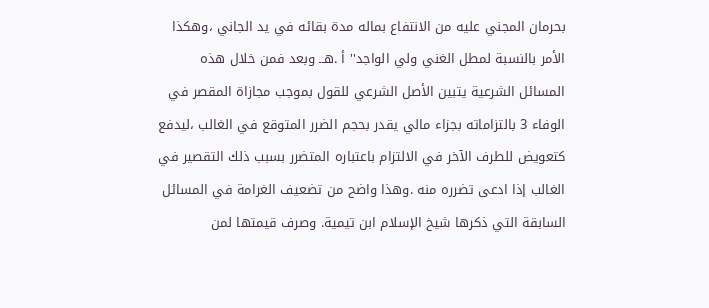بحرمان المجني عليه من الانتفاع بماله مدة بقائه في يد الجاني ،وهكذا الأمر بالنسبة لمطل الغني ولي الواجد'' أ .هــ وبعد فمن خلال هذه المسائل الشرعية يتبين الأصل الشرعي للقول بموجب مجازاة المقصر في الوفاء 3 بالتزاماته بجزاء مالي يقدر بحجم الضرر المتوقع في الغالب ،ليدفع كتعويض للطرف الآخر في الالتزام باعتباره المتضرر بسبب ذلك التقصير في الغالب إذا ادعى تضرره منه .وهذا واضح من تضعيف الغرامة في المسائل السابقة التي ذكرها شيخ الإسلام ابن تيمية. وصرف قيمتها لمن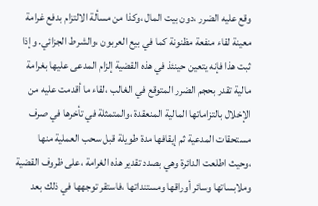وقع عليه الضرر ،دون بيت المال ،وكذا من مسألة الالتزام بدفع غرامة معينة لقاء منفعة مظنونة كما في بيع العربون ،والشرط الجزائي. وإذا ثبت هذا فإنه يتعين حينئذ في هذه القضية إلزام المدعى عليها بغرامة مالية تقدر بحجم الضرر المتوقع في الغالب ،لقاء ما أقدمت عليه من الإخلال بالتزاماتها المالية المنعقدة ،والمتمثلة في تأخرها في صرف مستحقات المدعية ثم إيقافها مدة طويلة قبل سحب العملية منها ،وحيث اطلعت الدائرة وهي بصدد تقدير هذه الغرامة ،على ظروف القضية وملابساتها وسائر أوراقها ومستنداتها ،فاستقر توجهها في ذلك بعد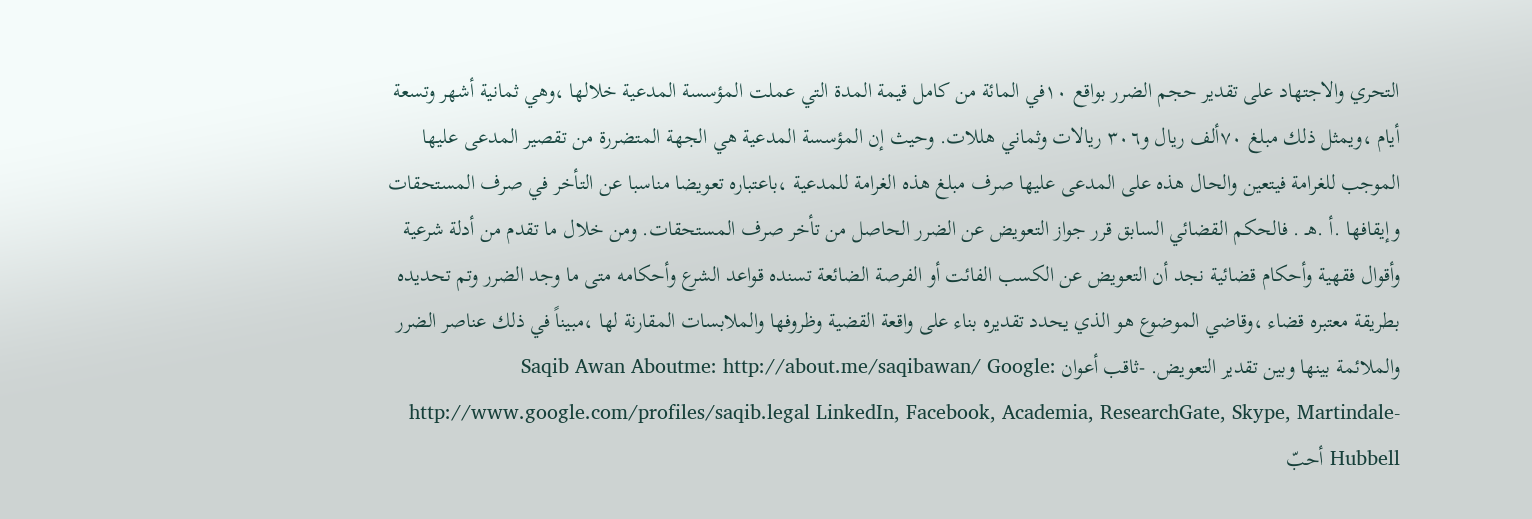التحري والاجتهاد على تقدير حجم الضرر بواقع ١٠في المائة من كامل قيمة المدة التي عملت المؤسسة المدعية خلالها ،وهي ثمانية أشهر وتسعة أيام ،ويمثل ذلك مبلغ ٧٠ألف ريال و٣٠٦ ريالات وثماني هللات. وحيث إن المؤسسة المدعية هي الجهة المتضررة من تقصير المدعى عليها الموجب للغرامة فيتعين والحال هذه على المدعى عليها صرف مبلغ هذه الغرامة للمدعية ،باعتباره تعويضا مناسبا عن التأخر في صرف المستحقات وإيقافها .أ .هـ . فالحكم القضائي السابق قرر جواز التعويض عن الضرر الحاصل من تأخر صرف المستحقات. ومن خلال ما تقدم من أدلة شرعية وأقوال فقهية وأحكام قضائية نجد أن التعويض عن الكسب الفائت أو الفرصة الضائعة تسنده قواعد الشرع وأحكامه متى ما وجد الضرر وتم تحديده بطريقة معتبره قضاء ،وقاضي الموضوع هو الذي يحدد تقديره بناء على واقعة القضية وظروفها والملابسات المقارنة لها ،مبيناً في ذلك عناصر الضرر والملائمة بينها وبين تقدير التعويض. -ثاقب أعوان Saqib Awan Aboutme: http://about.me/saqibawan/ Google: http://www.google.com/profiles/saqib.legal LinkedIn, Facebook, Academia, ResearchGate, Skype, Martindale-Hubbell أحبّ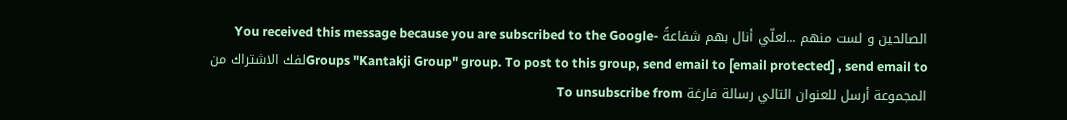الصالحین و لست منھم ...لعلّي أنال بھم شفاعةً -You received this message because you are subscribed to the Google Groups "Kantakji Group" group. To post to this group, send email to [email protected] , send email toلفك الاشتراك من المجموعة أرسل للعنوان التالي رسالة فارغة To unsubscribe from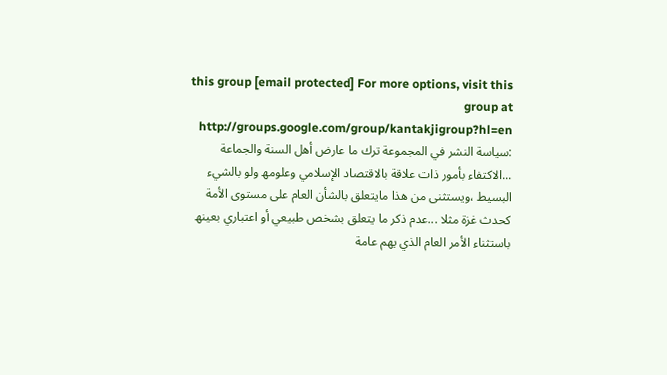this group [email protected] For more options, visit this group at http://groups.google.com/group/kantakjigroup?hl=en :سیاسة النشر في المجموعة ترك ما عارض أھل السنة والجماعة ...الاكتفاء بأمور ذات علاقة بالاقتصاد الإسلامي وعلومھ ولو بالشيء البسیط ،ویستثنى من ھذا مایتعلق بالشأن العام على مستوى الأمة كحدث غزة مثلا ...عدم ذكر ما یتعلق بشخص طبیعي أو اعتباري بعینھ باستثناء الأمر العام الذي یھم عامة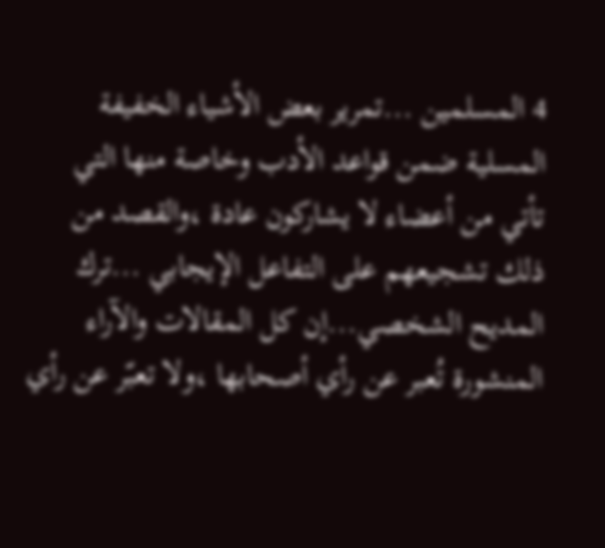4 المسلمین ...تمریر بعض الأشیاء الخفیفة المسلیة ضمن قواعد الأدب وخاصة منھا التي تأتي من أعضاء لا یشاركون عادة ،والقصد من ذلك تشجیعھم على التفاعل الإیجابي ...ترك المدیح الشخصي...إن كل المقالات والآراء المنشورة تُعبر عن رأي أصحابھا ،ولا تعبّر عن رأي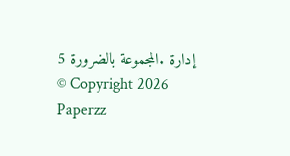إدارة .المجموعة بالضرورة 5
© Copyright 2026 Paperzz